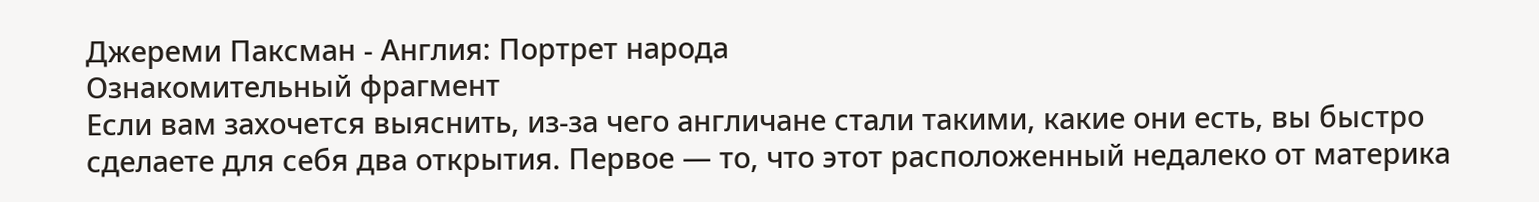Джереми Паксман - Англия: Портрет народа
Ознакомительный фрагмент
Если вам захочется выяснить, из-за чего англичане стали такими, какие они есть, вы быстро сделаете для себя два открытия. Первое — то, что этот расположенный недалеко от материка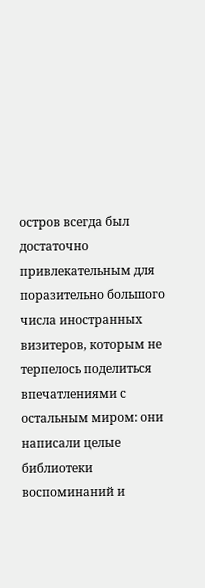остров всегда был достаточно привлекательным для поразительно большого числа иностранных визитеров, которым не терпелось поделиться впечатлениями с остальным миром: они написали целые библиотеки воспоминаний и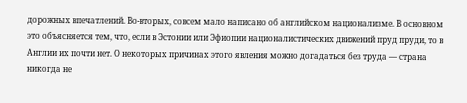дорожных впечатлений. Во-вторых, совсем мало написано об английском национализме. В основном это объясняется тем, что, если в Эстонии или Эфиопии националистических движений пруд пруди, то в Англии их почти нет. О некоторых причинах этого явления можно догадаться без труда — страна никогда не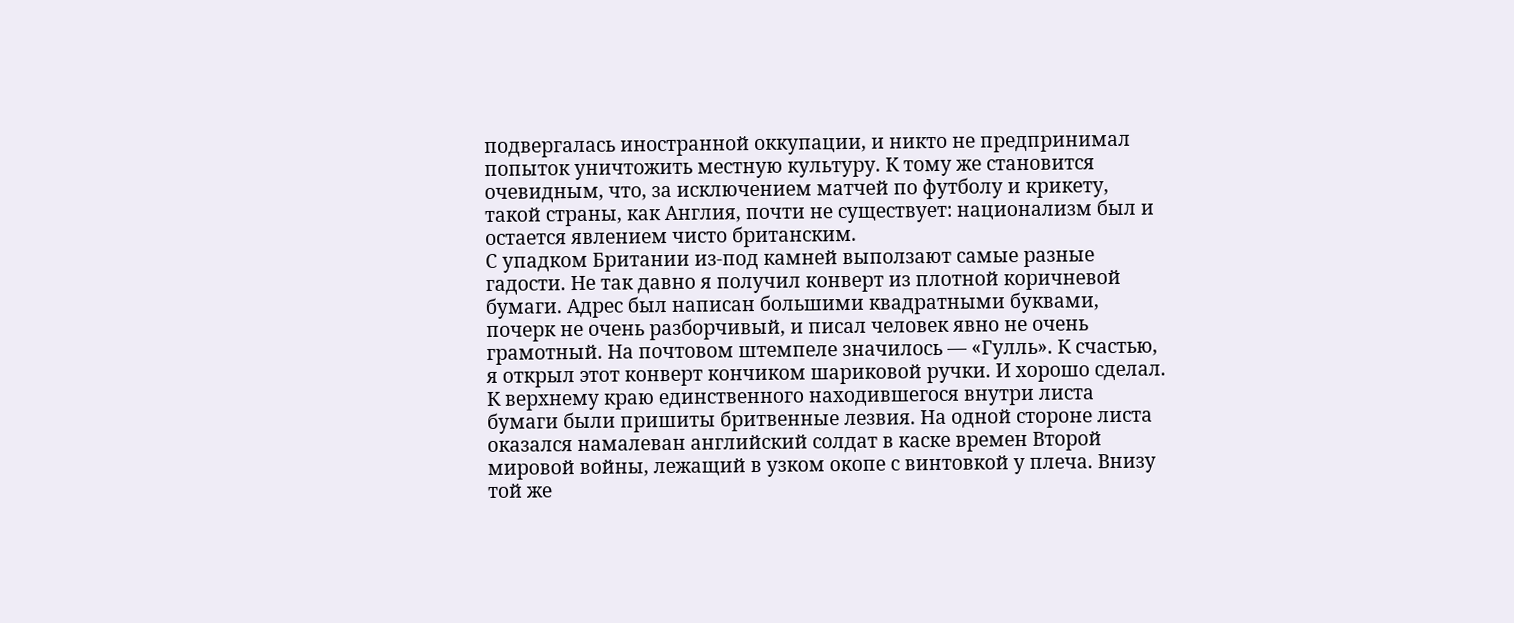подвергалась иностранной оккупации, и никто не предпринимал попыток уничтожить местную культуру. К тому же становится очевидным, что, за исключением матчей по футболу и крикету, такой страны, как Англия, почти не существует: национализм был и остается явлением чисто британским.
С упадком Британии из-под камней выползают самые разные гадости. Не так давно я получил конверт из плотной коричневой бумаги. Адрес был написан большими квадратными буквами, почерк не очень разборчивый, и писал человек явно не очень грамотный. На почтовом штемпеле значилось — «Гулль». К счастью, я открыл этот конверт кончиком шариковой ручки. И хорошо сделал. К верхнему краю единственного находившегося внутри листа бумаги были пришиты бритвенные лезвия. На одной стороне листа оказался намалеван английский солдат в каске времен Второй мировой войны, лежащий в узком окопе с винтовкой у плеча. Внизу той же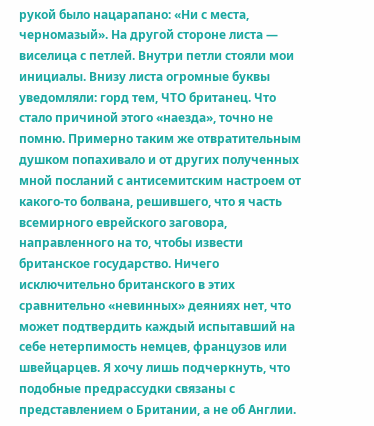рукой было нацарапано: «Ни с места, черномазый». На другой стороне листа — виселица с петлей. Внутри петли стояли мои инициалы. Внизу листа огромные буквы уведомляли: горд тем, ЧТО британец. Что стало причиной этого «наезда», точно не помню. Примерно таким же отвратительным душком попахивало и от других полученных мной посланий с антисемитским настроем от какого-то болвана, решившего, что я часть всемирного еврейского заговора, направленного на то, чтобы извести британское государство. Ничего исключительно британского в этих сравнительно «невинных» деяниях нет, что может подтвердить каждый испытавший на себе нетерпимость немцев, французов или швейцарцев. Я хочу лишь подчеркнуть, что подобные предрассудки связаны с представлением о Британии, а не об Англии.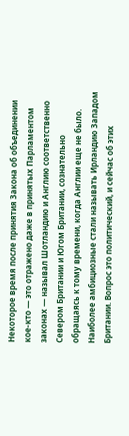Некоторое время после принятия Закона об объединении кое-кто — это отражено даже в принятых Парламентом законах — называл Шотландию и Англию соответственно Севером Британии и Югом Британии, сознательно обращаясь к тому времени, когда Англии еще не было. Наиболее амбициозные стали называть Ирландию Западом Британии. Вопрос это политический, и сейчас об этих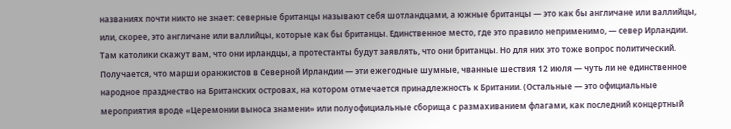названиях почти никто не знает: северные британцы называют себя шотландцами, а южные британцы — это как бы англичане или валлийцы, или, скорее, это англичане или валлийцы, которые как бы британцы. Единственное место, где это правило неприменимо, — север Ирландии. Там католики скажут вам, что они ирландцы, а протестанты будут заявлять, что они британцы. Но для них это тоже вопрос политический. Получается, что марши оранжистов в Северной Ирландии — эти ежегодные шумные, чванные шествия 12 июля — чуть ли не единственное народное празднество на Британских островах, на котором отмечается принадлежность к Британии. (Остальные — это официальные мероприятия вроде «Церемонии выноса знамени» или полуофициальные сборища с размахиванием флагами, как последний концертный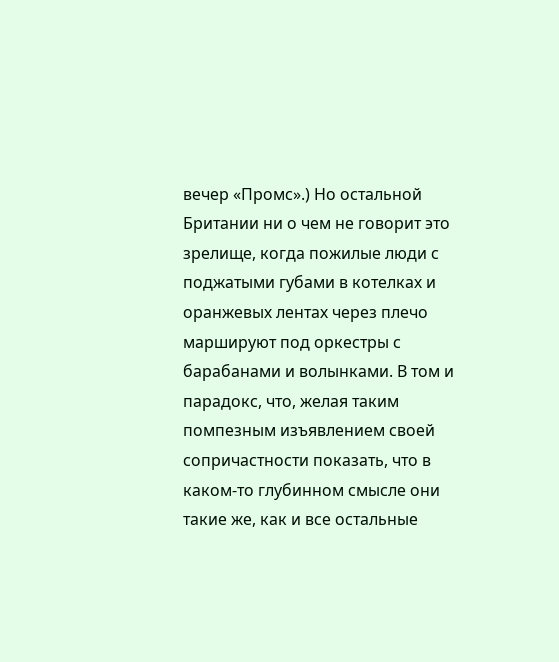вечер «Промс».) Но остальной Британии ни о чем не говорит это зрелище, когда пожилые люди с поджатыми губами в котелках и оранжевых лентах через плечо маршируют под оркестры с барабанами и волынками. В том и парадокс, что, желая таким помпезным изъявлением своей сопричастности показать, что в каком-то глубинном смысле они такие же, как и все остальные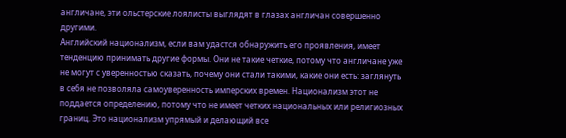англичане, эти ольстерские лоялисты выглядят в глазах англичан совершенно другими.
Английский национализм, если вам удастся обнаружить его проявления, имеет тенденцию принимать другие формы. Они не такие четкие, потому что англичане уже не могут с уверенностью сказать, почему они стали такими, какие они есть: заглянуть в себя не позволяла самоуверенность имперских времен. Национализм этот не поддается определению, потому что не имеет четких национальных или религиозных границ. Это национализм упрямый и делающий все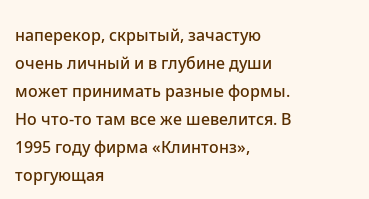наперекор, скрытый, зачастую очень личный и в глубине души может принимать разные формы. Но что-то там все же шевелится. В 1995 году фирма «Клинтонз», торгующая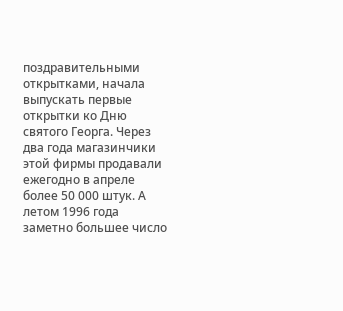поздравительными открытками, начала выпускать первые открытки ко Дню святого Георга. Через два года магазинчики этой фирмы продавали ежегодно в апреле более 50 000 штук. А летом 1996 года заметно большее число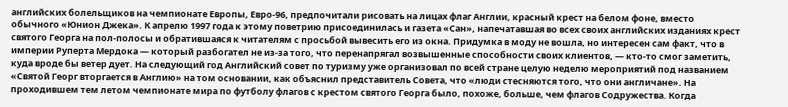английских болельщиков на чемпионате Европы, Евро-96, предпочитали рисовать на лицах флаг Англии, красный крест на белом фоне, вместо обычного «Юнион Джека». К апрелю 1997 года к этому поветрию присоединилась и газета «Сан», напечатавшая во всех своих английских изданиях крест святого Георга на пол-полосы и обратившаяся к читателям с просьбой вывесить его из окна. Придумка в моду не вошла, но интересен сам факт, что в империи Руперта Мердока — который разбогател не из-за того, что перенапрягал возвышенные способности своих клиентов, — кто-то смог заметить, куда вроде бы ветер дует. На следующий год Английский совет по туризму уже организовал по всей стране целую неделю мероприятий под названием «Святой Георг вторгается в Англию» на том основании, как объяснил представитель Совета, что «люди стесняются того, что они англичане». На проходившем тем летом чемпионате мира по футболу флагов с крестом святого Георга было, похоже, больше, чем флагов Содружества. Когда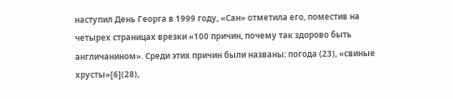наступил День Георга в 1999 году, «Сан» отметила его, поместив на четырех страницах врезки «100 причин, почему так здорово быть англичанином». Среди этих причин были названы: погода (23), «свиные хрусты»[6](28),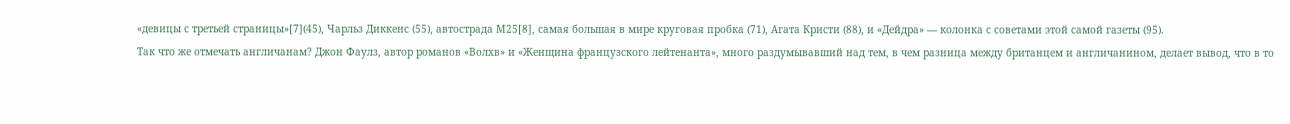«девицы с третьей страницы»[7](45), Чарльз Диккенс (55), автострада М25[8], самая большая в мире круговая пробка (71), Агата Кристи (88), и «Дейдра» — колонка с советами этой самой газеты (95).
Так что же отмечать англичанам? Джон Фаулз, автор романов «Волхв» и «Женщина французского лейтенанта», много раздумывавший над тем, в чем разница между британцем и англичанином, делает вывод, что в то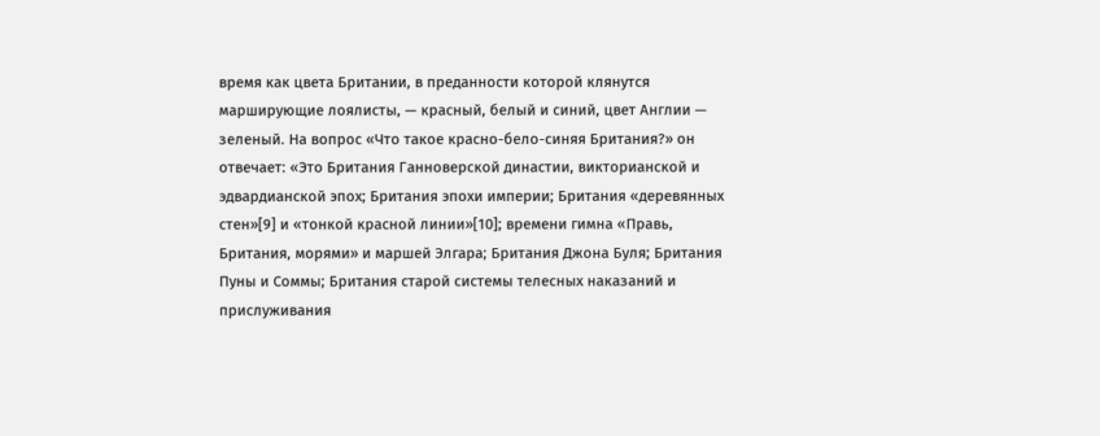время как цвета Британии, в преданности которой клянутся марширующие лоялисты, — красный, белый и синий, цвет Англии — зеленый. На вопрос «Что такое красно-бело-синяя Британия?» он отвечает: «Это Британия Ганноверской династии, викторианской и эдвардианской эпох; Британия эпохи империи; Британия «деревянных стен»[9] и «тонкой красной линии»[10]; времени гимна «Правь, Британия, морями» и маршей Элгара; Британия Джона Буля; Британия Пуны и Соммы; Британия старой системы телесных наказаний и прислуживания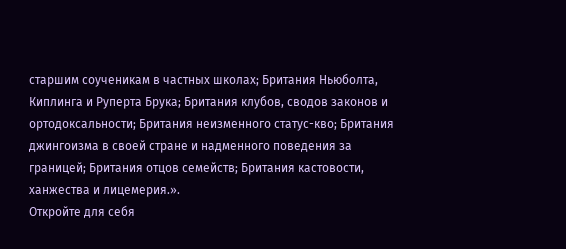старшим соученикам в частных школах; Британия Ньюболта, Киплинга и Руперта Брука; Британия клубов, сводов законов и ортодоксальности; Британия неизменного статус-кво; Британия джингоизма в своей стране и надменного поведения за границей; Британия отцов семейств; Британия кастовости, ханжества и лицемерия.».
Откройте для себя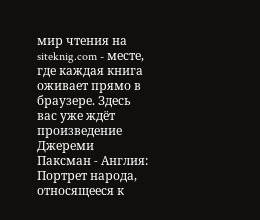мир чтения на siteknig.com - месте, где каждая книга оживает прямо в браузере. Здесь вас уже ждёт произведение Джереми Паксман - Англия: Портрет народа, относящееся к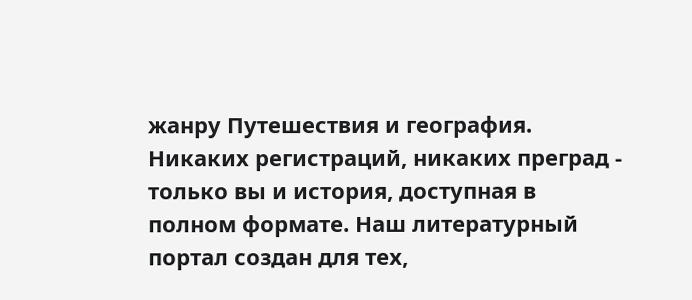жанру Путешествия и география. Никаких регистраций, никаких преград - только вы и история, доступная в полном формате. Наш литературный портал создан для тех,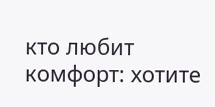кто любит комфорт: хотите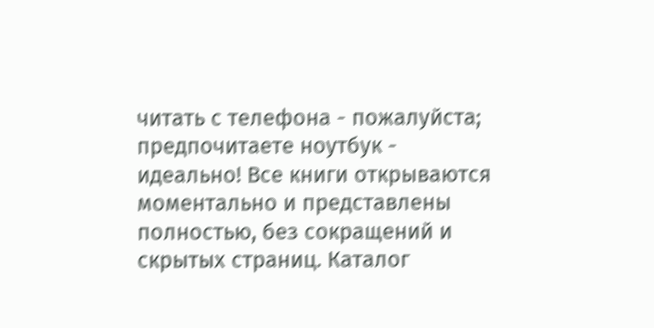читать с телефона - пожалуйста; предпочитаете ноутбук - идеально! Все книги открываются моментально и представлены полностью, без сокращений и скрытых страниц. Каталог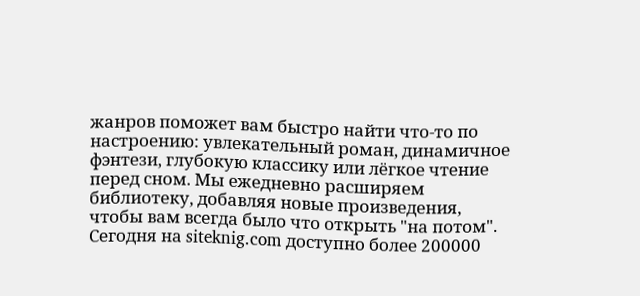жанров поможет вам быстро найти что-то по настроению: увлекательный роман, динамичное фэнтези, глубокую классику или лёгкое чтение перед сном. Мы ежедневно расширяем библиотеку, добавляя новые произведения, чтобы вам всегда было что открыть "на потом". Сегодня на siteknig.com доступно более 200000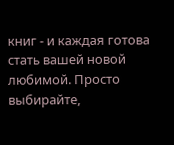книг - и каждая готова стать вашей новой любимой. Просто выбирайте,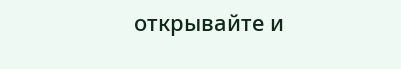открывайте и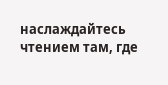наслаждайтесь чтением там, где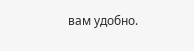вам удобно.